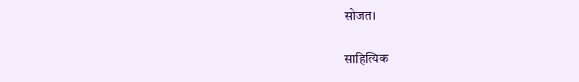सोजत।

साहित्यिक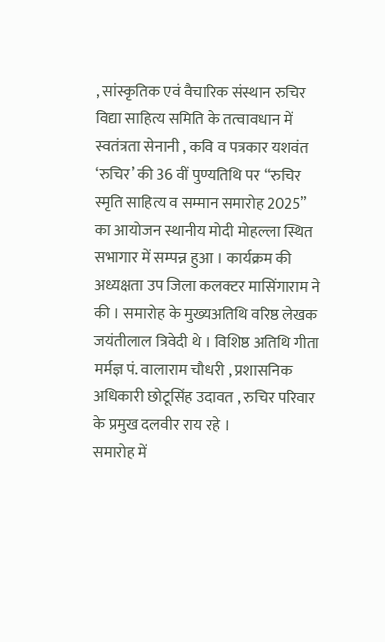, सांस्कृतिक एवं वैचारिक संस्थान रुचिर विद्या साहित्य समिति के तत्वावधान में स्वतंत्रता सेनानी , कवि व पत्रकार यशवंत ‘रुचिर’ की 36 वीं पुण्यतिथि पर “रुचिर स्मृति साहित्य व सम्मान समारोह 2025” का आयोजन स्थानीय मोदी मोहल्ला स्थित सभागार में सम्पन्न हुआ । कार्यक्रम की अध्यक्षता उप जिला कलक्टर मासिंगाराम ने की । समारोह के मुख्यअतिथि वरिष्ठ लेखक जयंतीलाल त्रिवेदी थे । विशिष्ठ अतिथि गीता मर्मज्ञ पं. वालाराम चौधरी , प्रशासनिक अधिकारी छोटूसिंह उदावत , रुचिर परिवार के प्रमुख दलवीर राय रहे ।
समारोह में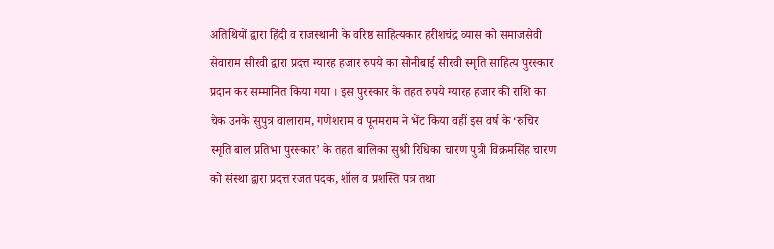अतिथियों द्वारा हिंदी व राजस्थानी के वरिष्ठ साहित्यकार हरीशचंद्र व्यास को समाजसेवी सेवाराम सीरवी द्वारा प्रदत्त ग्यारह हजार रुपये का सोनीबाई सीरवी स्मृति साहित्य पुरस्कार प्रदान कर सम्मानित किया गया । इस पुरस्कार के तहत रुपये ग्यारह हजार की राशि का चेक उनके सुपुत्र वालाराम, गणेशराम व पूनमराम ने भेंट किया वहीं इस वर्ष के ‘रुचिर स्मृति बाल प्रतिभा पुरस्कार’ के तहत बालिका सुश्री रिधिका चारण पुत्री विक्रमसिंह चारण को संस्था द्वारा प्रदत्त रजत पदक, शॉल व प्रशस्ति पत्र तथा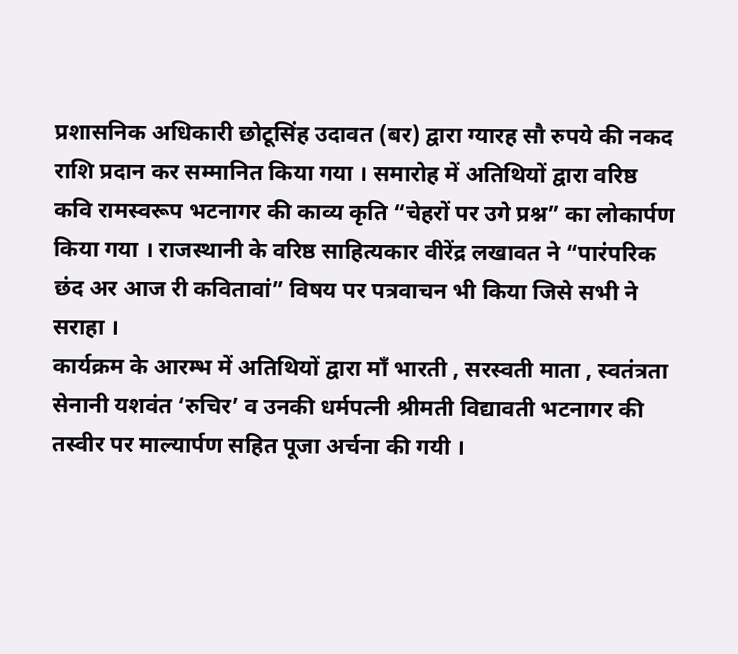प्रशासनिक अधिकारी छोटूसिंह उदावत (बर) द्वारा ग्यारह सौ रुपये की नकद राशि प्रदान कर सम्मानित किया गया । समारोह में अतिथियों द्वारा वरिष्ठ कवि रामस्वरूप भटनागर की काव्य कृति “चेहरों पर उगे प्रश्न” का लोकार्पण किया गया । राजस्थानी के वरिष्ठ साहित्यकार वीरेंद्र लखावत ने “पारंपरिक छंद अर आज री कवितावां” विषय पर पत्रवाचन भी किया जिसे सभी ने सराहा ।
कार्यक्रम के आरम्भ में अतिथियों द्वारा माँ भारती , सरस्वती माता , स्वतंत्रता सेनानी यशवंत ‘रुचिर’ व उनकी धर्मपत्नी श्रीमती विद्यावती भटनागर की तस्वीर पर माल्यार्पण सहित पूजा अर्चना की गयी ।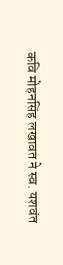कवि मोहनसिंह लखावत ने स्व. यशवंत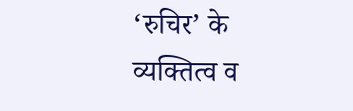‘रुचिर’ के व्यक्तित्व व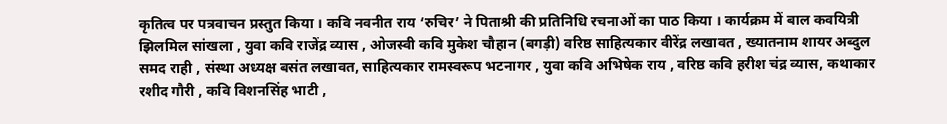कृतित्व पर पत्रवाचन प्रस्तुत किया । कवि नवनीत राय ‘रुचिर’ ने पिताश्री की प्रतिनिधि रचनाओं का पाठ किया । कार्यक्रम में बाल कवयित्री झिलमिल सांखला , युवा कवि राजेंद्र व्यास , ओजस्वी कवि मुकेश चौहान (बगड़ी) वरिष्ठ साहित्यकार वीरेंद्र लखावत , ख्यातनाम शायर अब्दुल समद राही , संस्था अध्यक्ष बसंत लखावत, साहित्यकार रामस्वरूप भटनागर , युवा कवि अभिषेक राय , वरिष्ठ कवि हरीश चंद्र व्यास, कथाकार रशीद गौरी , कवि विशनसिंह भाटी ,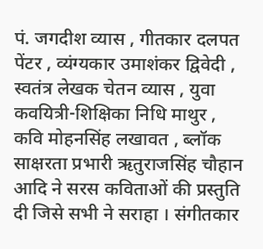पं. जगदीश व्यास , गीतकार दलपत पेंटर , व्यंग्यकार उमाशंकर द्विवेदी , स्वतंत्र लेखक चेतन व्यास , युवा कवयित्री-शिक्षिका निधि माथुर , कवि मोहनसिंह लखावत , ब्लॉक साक्षरता प्रभारी ऋतुराजसिंह चौहान आदि ने सरस कविताओं की प्रस्तुति दी जिसे सभी ने सराहा । संगीतकार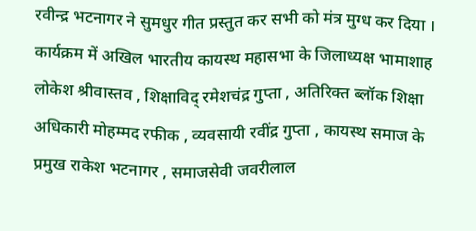रवीन्द्र भटनागर ने सुमधुर गीत प्रस्तुत कर सभी को मंत्र मुग्ध कर दिया ।
कार्यक्रम में अखिल भारतीय कायस्थ महासभा के जिलाध्यक्ष भामाशाह लोकेश श्रीवास्तव , शिक्षाविद् रमेशचंद्र गुप्ता , अतिरिक्त ब्लॉक शिक्षा अधिकारी मोहम्मद रफीक , व्यवसायी रवींद्र गुप्ता , कायस्थ समाज के प्रमुख राकेश भटनागर , समाजसेवी जवरीलाल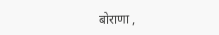बोराणा ,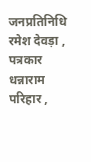जनप्रतिनिधि रमेश देवड़ा , पत्रकार धन्नाराम परिहार ,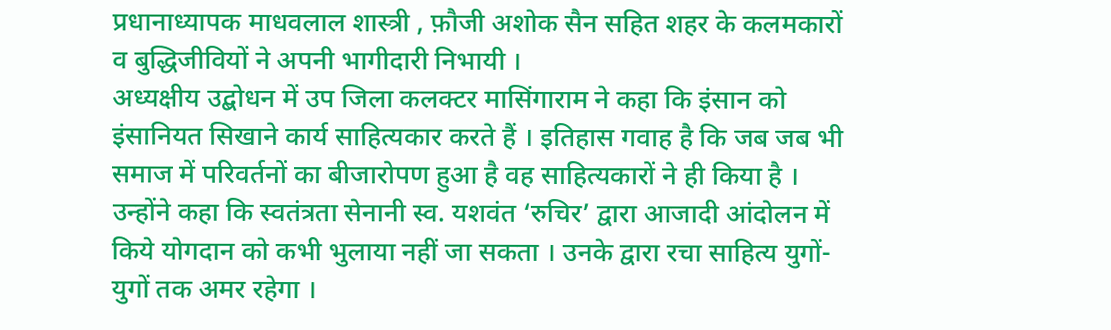प्रधानाध्यापक माधवलाल शास्त्री , फ़ौजी अशोक सैन सहित शहर के कलमकारों व बुद्धिजीवियों ने अपनी भागीदारी निभायी ।
अध्यक्षीय उद्बोधन में उप जिला कलक्टर मासिंगाराम ने कहा कि इंसान को इंसानियत सिखाने कार्य साहित्यकार करते हैं । इतिहास गवाह है कि जब जब भी समाज में परिवर्तनों का बीजारोपण हुआ है वह साहित्यकारों ने ही किया है । उन्होंने कहा कि स्वतंत्रता सेनानी स्व. यशवंत ‘रुचिर’ द्वारा आजादी आंदोलन में किये योगदान को कभी भुलाया नहीं जा सकता । उनके द्वारा रचा साहित्य युगों-युगों तक अमर रहेगा ।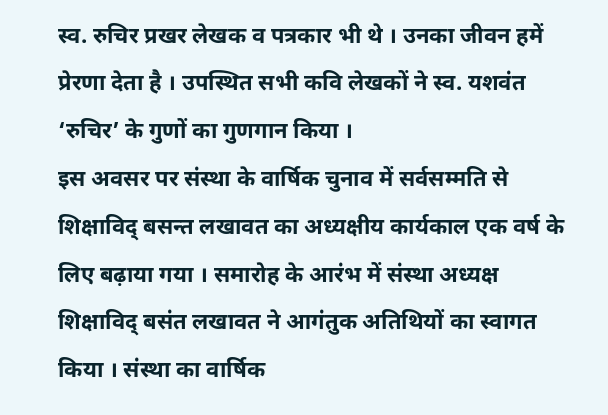स्व. रुचिर प्रखर लेखक व पत्रकार भी थे । उनका जीवन हमें प्रेरणा देता है । उपस्थित सभी कवि लेखकों ने स्व. यशवंत ‘रुचिर’ के गुणों का गुणगान किया ।
इस अवसर पर संस्था के वार्षिक चुनाव में सर्वसम्मति से शिक्षाविद् बसन्त लखावत का अध्यक्षीय कार्यकाल एक वर्ष के लिए बढ़ाया गया । समारोह के आरंभ में संस्था अध्यक्ष शिक्षाविद् बसंत लखावत ने आगंतुक अतिथियों का स्वागत किया । संस्था का वार्षिक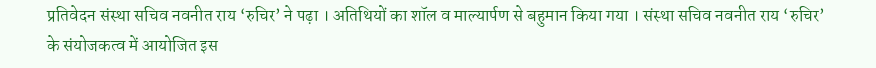प्रतिवेदन संस्था सचिव नवनीत राय ‘रुचिर’ ने पढ़ा । अतिथियों का शॉल व माल्यार्पण से बहुमान किया गया । संस्था सचिव नवनीत राय ‘रुचिर’ के संयोजकत्व में आयोजित इस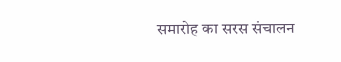समारोह का सरस संचालन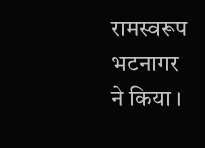रामस्वरूप भटनागर ने किया ।